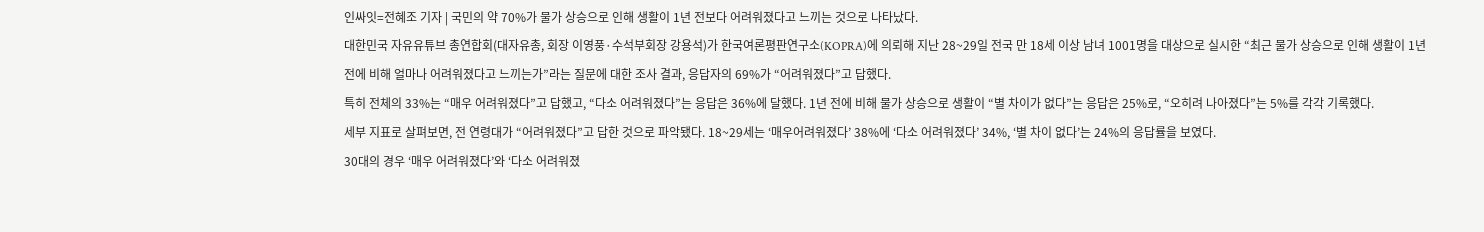인싸잇=전혜조 기자 | 국민의 약 70%가 물가 상승으로 인해 생활이 1년 전보다 어려워졌다고 느끼는 것으로 나타났다.
대한민국 자유유튜브 총연합회(대자유총, 회장 이영풍·수석부회장 강용석)가 한국여론평판연구소(KOPRA)에 의뢰해 지난 28~29일 전국 만 18세 이상 남녀 1001명을 대상으로 실시한 “최근 물가 상승으로 인해 생활이 1년 전에 비해 얼마나 어려워졌다고 느끼는가”라는 질문에 대한 조사 결과, 응답자의 69%가 “어려워졌다”고 답했다.
특히 전체의 33%는 “매우 어려워졌다”고 답했고, “다소 어려워졌다”는 응답은 36%에 달했다. 1년 전에 비해 물가 상승으로 생활이 “별 차이가 없다”는 응답은 25%로, “오히려 나아졌다”는 5%를 각각 기록했다.
세부 지표로 살펴보면, 전 연령대가 “어려워졌다”고 답한 것으로 파악됐다. 18~29세는 ‘매우어려워졌다’ 38%에 ‘다소 어려워졌다’ 34%, ‘별 차이 없다’는 24%의 응답률을 보였다.
30대의 경우 ‘매우 어려워졌다’와 ‘다소 어려워졌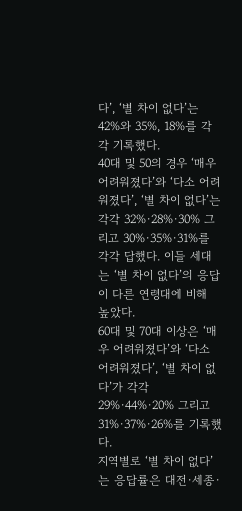다’, ‘별 차이 없다’는 42%와 35%, 18%를 각각 기록했다.
40대 및 50의 경우 ‘매우 어려워졌다’와 ‘다소 어려워졌다’, ‘별 차이 없다’는 각각 32%·28%·30% 그리고 30%·35%·31%를 각각 답했다. 이들 세대는 ‘별 차이 없다’의 응답이 다른 연령대에 비해 높았다.
60대 및 70대 이상은 ‘매우 어려워졌다’와 ‘다소 어려워졌다’, ‘별 차이 없다’가 각각 29%·44%·20% 그리고 31%·37%·26%를 기록했다.
지역별로 ‘별 차이 없다’는 응답률은 대전·세종·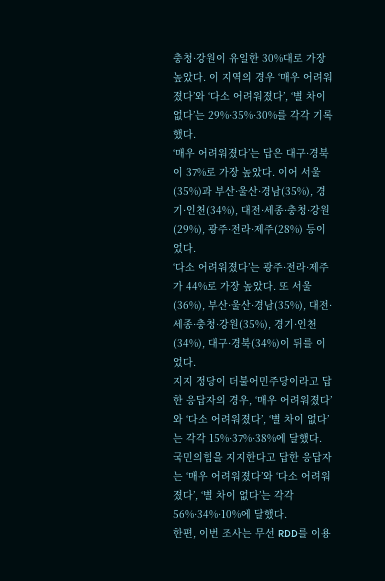충청·강원이 유일한 30%대로 가장 높았다. 이 지역의 경우 ‘매우 어려워졌다’와 ‘다소 어려워졌다’, ‘별 차이 없다’는 29%·35%·30%를 각각 기록했다.
‘매우 어려워졌다’는 답은 대구·경북이 37%로 가장 높았다. 이어 서울(35%)과 부산·울산·경남(35%), 경기·인천(34%), 대전·세종·충청·강원(29%), 광주·전라·제주(28%) 등이었다.
‘다소 어려워졌다’는 광주·전라·제주가 44%로 가장 높았다. 또 서울(36%), 부산·울산·경남(35%), 대전·세종·충청·강원(35%), 경기·인천(34%), 대구·경북(34%)이 뒤를 이었다.
지지 정당이 더불어민주당이라고 답한 응답자의 경우, ‘매우 어려워졌다’와 ‘다소 어려워졌다’, ‘별 차이 없다’는 각각 15%·37%·38%에 달했다.
국민의힘을 지지한다고 답한 응답자는 ‘매우 어려워졌다’와 ‘다소 어려워졌다’, ‘별 차이 없다’는 각각 56%·34%·10%에 달했다.
한편, 이번 조사는 무선 RDD를 이용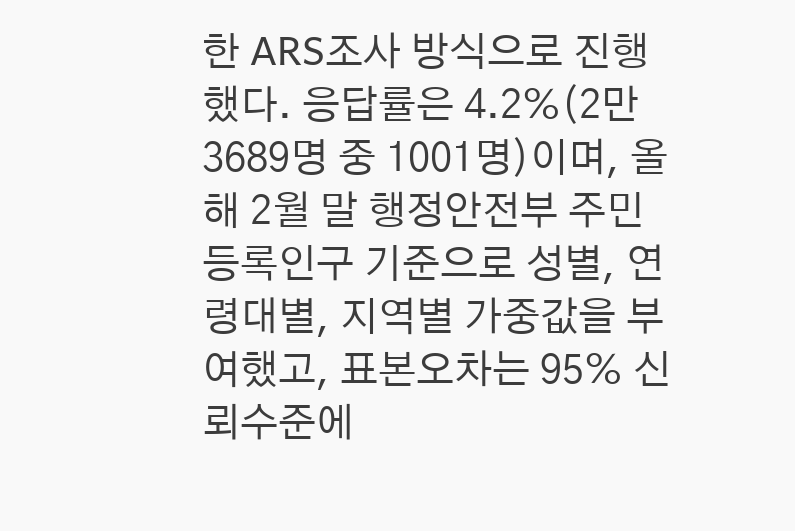한 ARS조사 방식으로 진행했다. 응답률은 4.2%(2만 3689명 중 1001명)이며, 올해 2월 말 행정안전부 주민등록인구 기준으로 성별, 연령대별, 지역별 가중값을 부여했고, 표본오차는 95% 신뢰수준에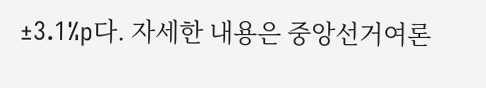±3.1%p다. 자세한 내용은 중앙선거여론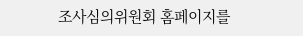조사심의위원회 홈페이지를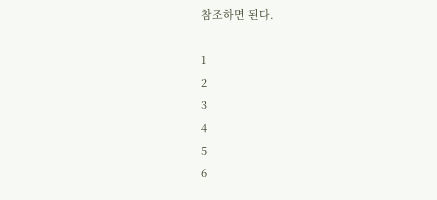참조하면 된다.

1
2
3
4
5
6